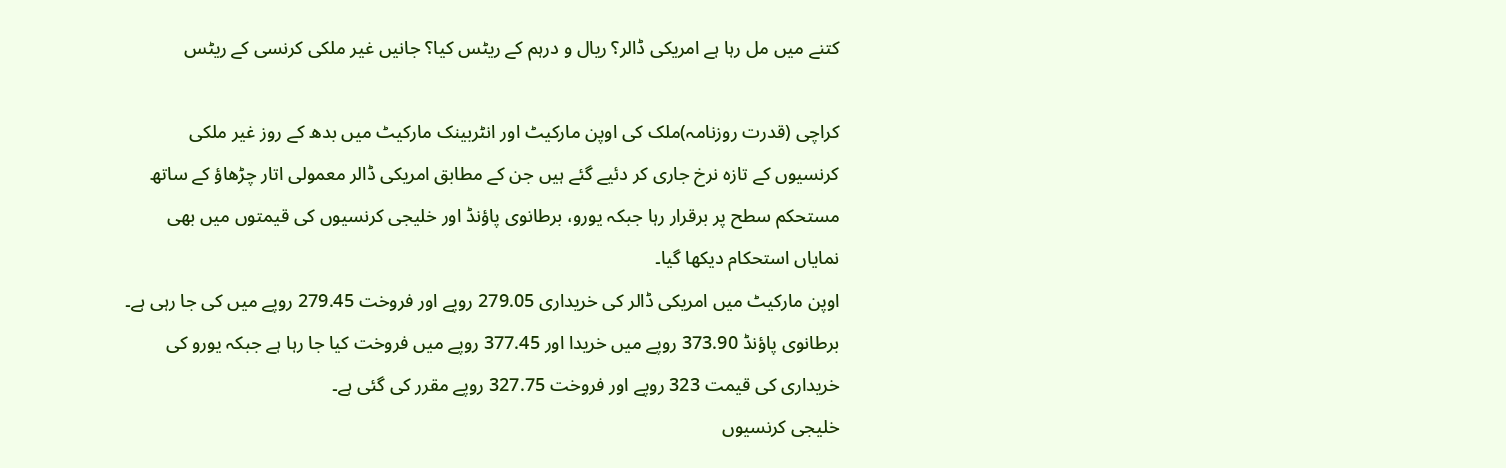کتنے میں مل رہا ہے امریکی ڈالر؟ ریال و درہم کے ریٹس کیا؟ جانیں غیر ملکی کرنسی کے ریٹس

کراچی (قدرت روزنامہ)ملک کی اوپن مارکیٹ اور انٹربینک مارکیٹ میں بدھ کے روز غیر ملکی کرنسیوں کے تازہ نرخ جاری کر دئیے گئے ہیں جن کے مطابق امریکی ڈالر معمولی اتار چڑھاؤ کے ساتھ مستحکم سطح پر برقرار رہا جبکہ یورو، برطانوی پاؤنڈ اور خلیجی کرنسیوں کی قیمتوں میں بھی نمایاں استحکام دیکھا گیا۔
اوپن مارکیٹ میں امریکی ڈالر کی خریداری 279.05 روپے اور فروخت 279.45 روپے میں کی جا رہی ہے۔
برطانوی پاؤنڈ 373.90 روپے میں خریدا اور 377.45 روپے میں فروخت کیا جا رہا ہے جبکہ یورو کی خریداری کی قیمت 323 روپے اور فروخت 327.75 روپے مقرر کی گئی ہے۔
خلیجی کرنسیوں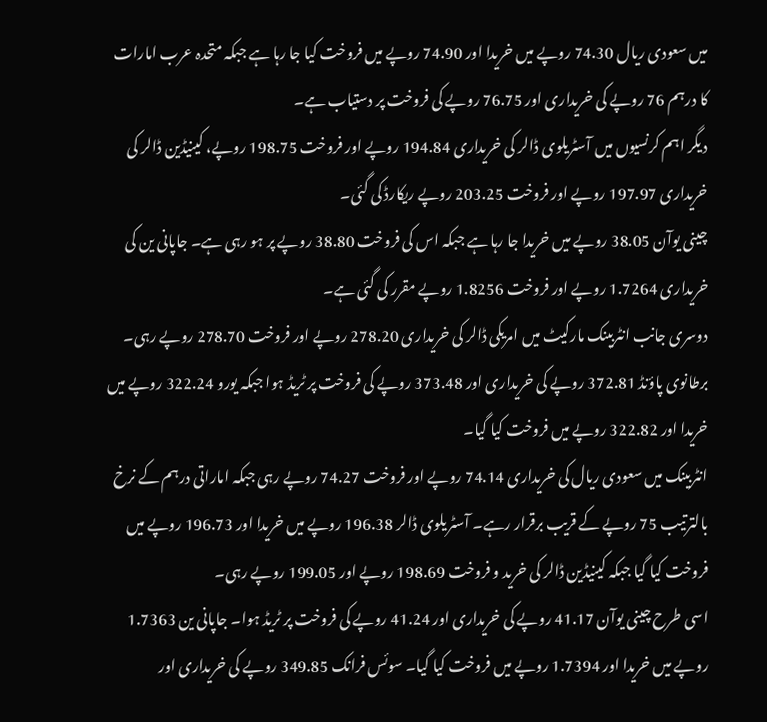میں سعودی ریال 74.30 روپے میں خریدا اور 74.90 روپے میں فروخت کیا جا رہا ہے جبکہ متحدہ عرب امارات کا درہم 76 روپے کی خریداری اور 76.75 روپے کی فروخت پر دستیاب ہے۔
دیگر اہم کرنسیوں میں آسٹریلوی ڈالر کی خریداری 194.84 روپے اور فروخت 198.75 روپے، کینیڈین ڈالر کی خریداری 197.97 روپے اور فروخت 203.25 روپے ریکارڈ کی گئی۔
چینی یوآن 38.05 روپے میں خریدا جا رہا ہے جبکہ اس کی فروخت 38.80 روپے پر ہو رہی ہے۔ جاپانی ین کی خریداری 1.7264 روپے اور فروخت 1.8256 روپے مقرر کی گئی ہے۔
دوسری جانب انٹربینک مارکیٹ میں امریکی ڈالر کی خریداری 278.20 روپے اور فروخت 278.70 روپے رہی۔ برطانوی پاؤنڈ 372.81 روپے کی خریداری اور 373.48 روپے کی فروخت پر ٹریڈ ہوا جبکہ یورو 322.24 روپے میں خریدا اور 322.82 روپے میں فروخت کیا گیا۔
انٹربینک میں سعودی ریال کی خریداری 74.14 روپے اور فروخت 74.27 روپے رہی جبکہ اماراتی درہم کے نرخ بالترتیب 75 روپے کے قریب برقرار رہے۔ آسٹریلوی ڈالر 196.38 روپے میں خریدا اور 196.73 روپے میں فروخت کیا گیا جبکہ کینیڈین ڈالر کی خرید و فروخت 198.69 روپے اور 199.05 روپے رہی۔
اسی طرح چینی یوآن 41.17 روپے کی خریداری اور 41.24 روپے کی فروخت پر ٹریڈ ہوا۔ جاپانی ین 1.7363 روپے میں خریدا اور 1.7394 روپے میں فروخت کیا گیا۔ سوئس فرانک 349.85 روپے کی خریداری اور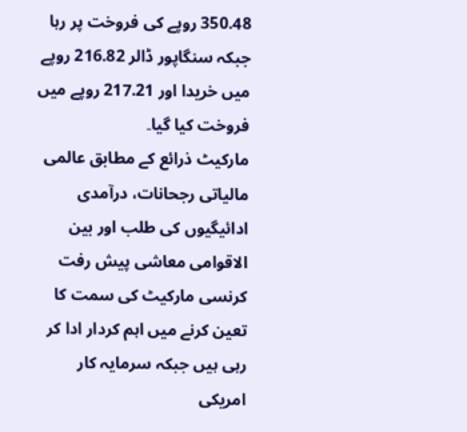350.48 روپے کی فروخت پر رہا جبکہ سنگاپور ڈالر 216.82 روپے میں خریدا اور 217.21 روپے میں فروخت کیا گیا۔
مارکیٹ ذرائع کے مطابق عالمی مالیاتی رجحانات، درآمدی ادائیگیوں کی طلب اور بین الاقوامی معاشی پیش رفت کرنسی مارکیٹ کی سمت کا تعین کرنے میں اہم کردار ادا کر رہی ہیں جبکہ سرمایہ کار امریکی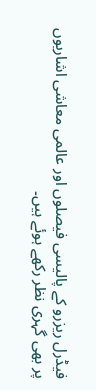فیڈرل ریزرو کے پالیسی فیصلوں اور عالمی معاشی اشاریوں پر بھی گہری نظر رکھے ہوئے ہیں۔